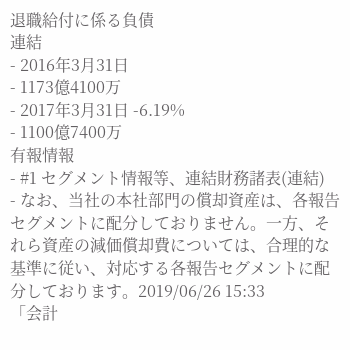退職給付に係る負債
連結
- 2016年3月31日
- 1173億4100万
- 2017年3月31日 -6.19%
- 1100億7400万
有報情報
- #1 セグメント情報等、連結財務諸表(連結)
- なお、当社の本社部門の償却資産は、各報告セグメントに配分しておりません。一方、それら資産の減価償却費については、合理的な基準に従い、対応する各報告セグメントに配分しております。2019/06/26 15:33
「会計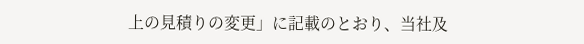上の見積りの変更」に記載のとおり、当社及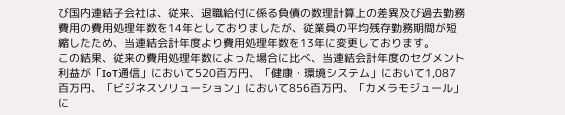び国内連結子会社は、従来、退職給付に係る負債の数理計算上の差異及び過去勤務費用の費用処理年数を14年としておりましたが、従業員の平均残存勤務期間が短縮したため、当連結会計年度より費用処理年数を13年に変更しております。
この結果、従来の費用処理年数によった場合に比べ、当連結会計年度のセグメント利益が「IoT通信」において520百万円、「健康・環境システム」において1,087百万円、「ビジネスソリューション」において856百万円、「カメラモジュール」に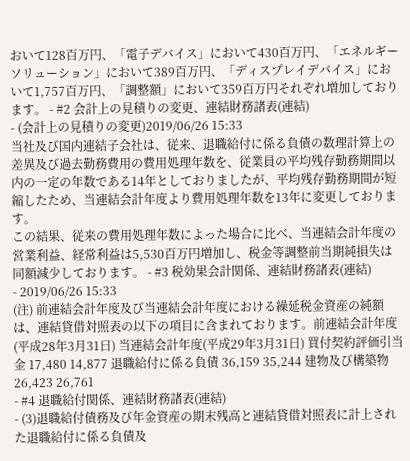おいて128百万円、「電子デバイス」において430百万円、「エネルギーソリューション」において389百万円、「ディスプレイデバイス」において1,757百万円、「調整額」において359百万円それぞれ増加しております。 - #2 会計上の見積りの変更、連結財務諸表(連結)
- (会計上の見積りの変更)2019/06/26 15:33
当社及び国内連結子会社は、従来、退職給付に係る負債の数理計算上の差異及び過去勤務費用の費用処理年数を、従業員の平均残存勤務期間以内の一定の年数である14年としておりましたが、平均残存勤務期間が短縮したため、当連結会計年度より費用処理年数を13年に変更しております。
この結果、従来の費用処理年数によった場合に比べ、当連結会計年度の営業利益、経常利益は5,530百万円増加し、税金等調整前当期純損失は同額減少しております。 - #3 税効果会計関係、連結財務諸表(連結)
- 2019/06/26 15:33
(注) 前連結会計年度及び当連結会計年度における繰延税金資産の純額は、連結貸借対照表の以下の項目に含まれております。前連結会計年度(平成28年3月31日) 当連結会計年度(平成29年3月31日) 買付契約評価引当金 17,480 14,877 退職給付に係る負債 36,159 35,244 建物及び構築物 26,423 26,761
- #4 退職給付関係、連結財務諸表(連結)
- (3)退職給付債務及び年金資産の期末残高と連結貸借対照表に計上された退職給付に係る負債及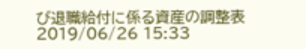び退職給付に係る資産の調整表2019/06/26 15:33